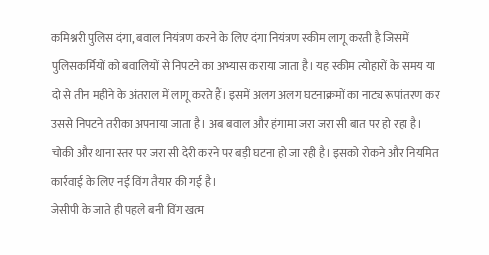कमिश्नरी पुलिस दंगा, बवाल नियंत्रण करने के लिए दंगा नियंत्रण स्कीम लागू करती है जिसमें पुलिसकर्मियों को बवालियों से निपटने का अभ्यास कराया जाता है। यह स्कीम त्योहारों के समय या दो से तीन महीने के अंतराल में लागू करते हैं। इसमें अलग अलग घटनाक्रमों का नाट्य रूपांतरण कर उससे निपटने तरीका अपनाया जाता है। अब बवाल और हंगामा जरा जरा सी बात पर हो रहा है। चोकी और थाना स्तर पर जरा सी देरी करने पर बड़ी घटना हो जा रही है। इसको रोकने और नियमित कार्रवाई के लिए नई विंग तैयार की गई है।
जेसीपी के जाते ही पहले बनी विंग खत्म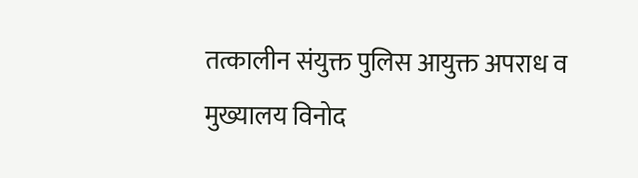तत्कालीन संयुक्त पुलिस आयुक्त अपराध व मुख्यालय विनोद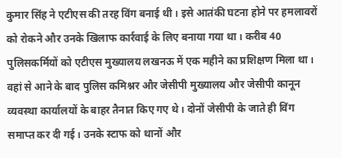कुमार सिंह ने एटीएस की तरह विंग बनाई थी। इसे आतंकी घटना होने पर हमलावरों को रोकने और उनके खिलाफ कार्रवाई के लिए बनाया गया था। करीब 40 पुलिसकर्मियों को एटीएस मुख्यालय लखनऊ में एक महीने का प्रशिक्षण मिला था। वहां से आने के बाद पुलिस कमिश्नर और जेसीपी मुख्यालय और जेसीपी कानून व्यवस्था कार्यालयों के बाहर तैनात किए गए थे। दोनों जेसीपी के जाते ही विंग समाप्त कर दी गई। उनके स्टाफ को थानों और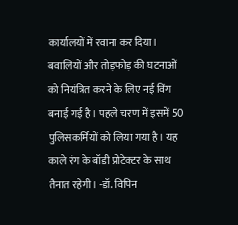कार्यालयों में रवाना कर दिया।
बवालियों और तोड़फोड़ की घटनाओं को नियंत्रित करने के लिए नई विंग बनाई गई है। पहले चरण में इसमें 50 पुलिसकर्मियों को लिया गया है। यह काले रंग के बॉडी प्रोटेक्टर के साथ तैनात रहेगी। -डॉ. विपिन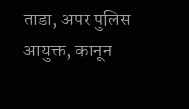ताडा, अपर पुलिस आयुक्त, कानून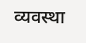व्यवस्था